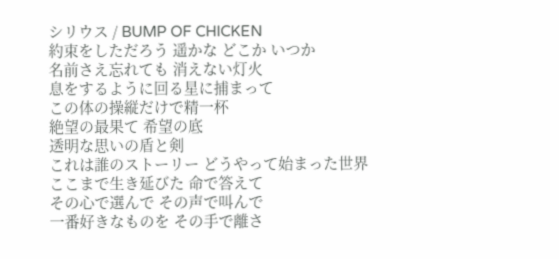シリウス / BUMP OF CHICKEN
約束をしただろう 遥かな どこか いつか
名前さえ忘れても 消えない灯火
息をするように回る星に捕まって
この体の操縦だけで精一杯
絶望の最果て 希望の底
透明な思いの盾と剣
これは誰のストーリー どうやって始まった世界
ここまで生き延びた 命で答えて
その心で選んで その声で叫んで
一番好きなものを その手で離さ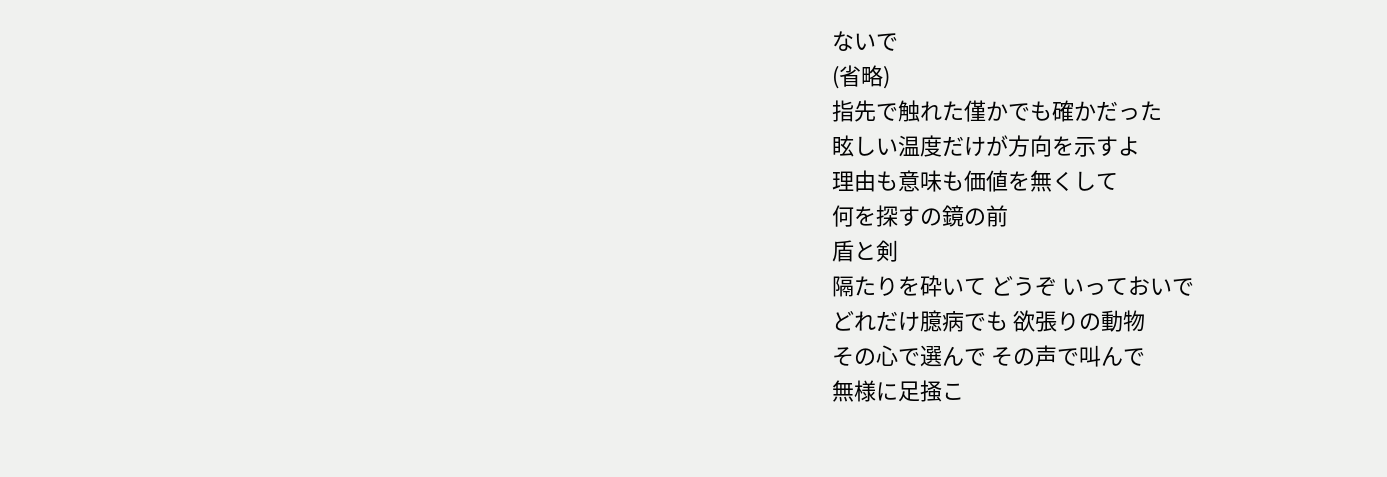ないで
(省略)
指先で触れた僅かでも確かだった
眩しい温度だけが方向を示すよ
理由も意味も価値を無くして
何を探すの鏡の前
盾と剣
隔たりを砕いて どうぞ いっておいで
どれだけ臆病でも 欲張りの動物
その心で選んで その声で叫んで
無様に足掻こ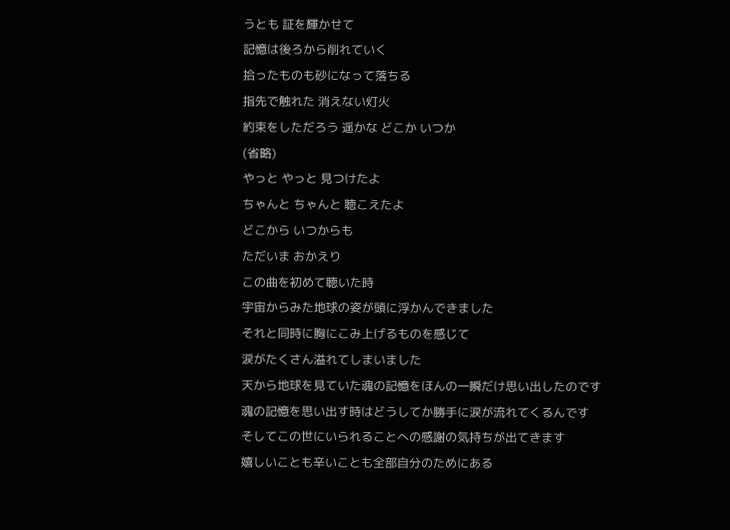うとも 証を輝かせて
記憶は後ろから削れていく
拾ったものも砂になって落ちる
指先で触れた 消えない灯火
約束をしただろう 遥かな どこか いつか
(省略)
やっと やっと 見つけたよ
ちゃんと ちゃんと 聴こえたよ
どこから いつからも
ただいま おかえり
この曲を初めて聴いた時
宇宙からみた地球の姿が頭に浮かんできました
それと同時に胸にこみ上げるものを感じて
涙がたくさん溢れてしまいました
天から地球を見ていた魂の記憶をほんの一瞬だけ思い出したのです
魂の記憶を思い出す時はどうしてか勝手に涙が流れてくるんです
そしてこの世にいられることへの感謝の気持ちが出てきます
嬉しいことも辛いことも全部自分のためにある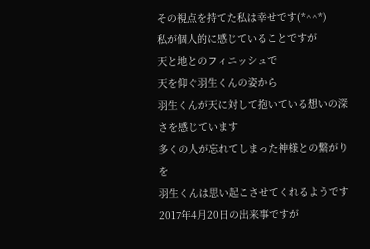その視点を持てた私は幸せです(*^^*)
私が個人的に感じていることですが
天と地とのフィニッシュで
天を仰ぐ羽生くんの姿から
羽生くんが天に対して抱いている想いの深さを感じています
多くの人が忘れてしまった神様との繋がりを
羽生くんは思い起こさせてくれるようです
2017年4月20日の出来事ですが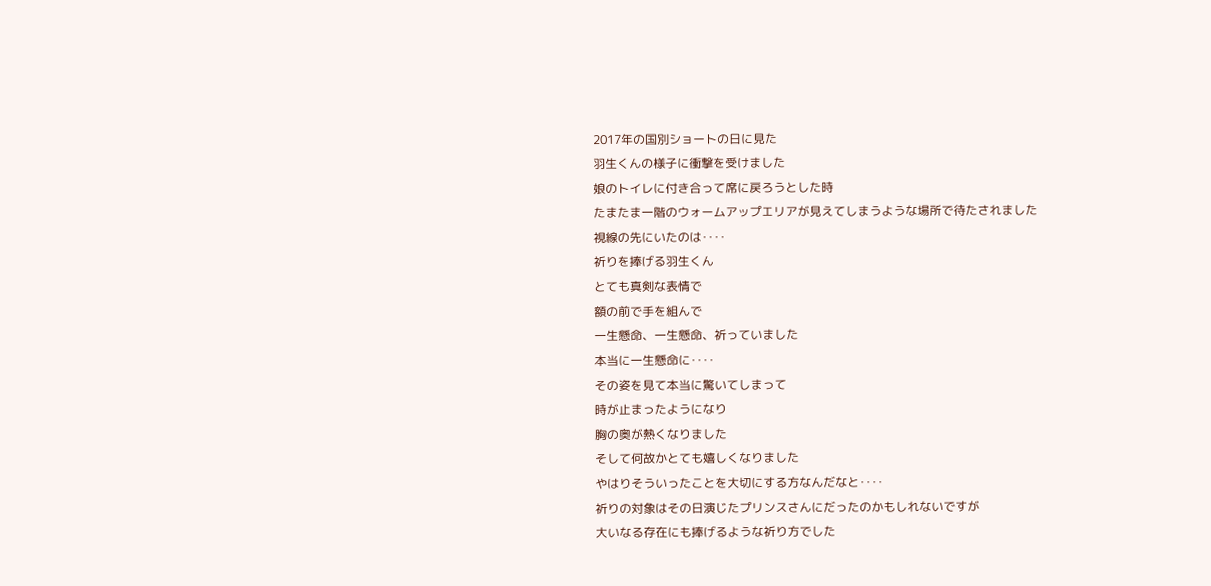2017年の国別ショートの日に見た
羽生くんの様子に衝撃を受けました
娘のトイレに付き合って席に戻ろうとした時
たまたま一階のウォームアップエリアが見えてしまうような場所で待たされました
視線の先にいたのは‥‥
祈りを捧げる羽生くん
とても真剣な表情で
額の前で手を組んで
一生懸命、一生懸命、祈っていました
本当に一生懸命に‥‥
その姿を見て本当に驚いてしまって
時が止まったようになり
胸の奥が熱くなりました
そして何故かとても嬉しくなりました
やはりそういったことを大切にする方なんだなと‥‥
祈りの対象はその日演じたプリンスさんにだったのかもしれないですが
大いなる存在にも捧げるような祈り方でした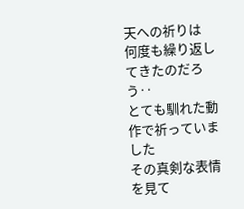天への祈りは
何度も繰り返してきたのだろう‥
とても馴れた動作で祈っていました
その真剣な表情を見て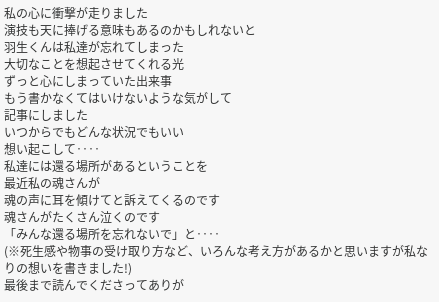私の心に衝撃が走りました
演技も天に捧げる意味もあるのかもしれないと
羽生くんは私達が忘れてしまった
大切なことを想起させてくれる光
ずっと心にしまっていた出来事
もう書かなくてはいけないような気がして
記事にしました
いつからでもどんな状況でもいい
想い起こして‥‥
私達には還る場所があるということを
最近私の魂さんが
魂の声に耳を傾けてと訴えてくるのです
魂さんがたくさん泣くのです
「みんな還る場所を忘れないで」と‥‥
(※死生感や物事の受け取り方など、いろんな考え方があるかと思いますが私なりの想いを書きました!)
最後まで読んでくださってありが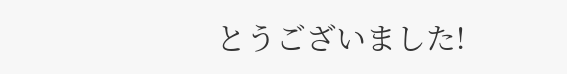とうございました!